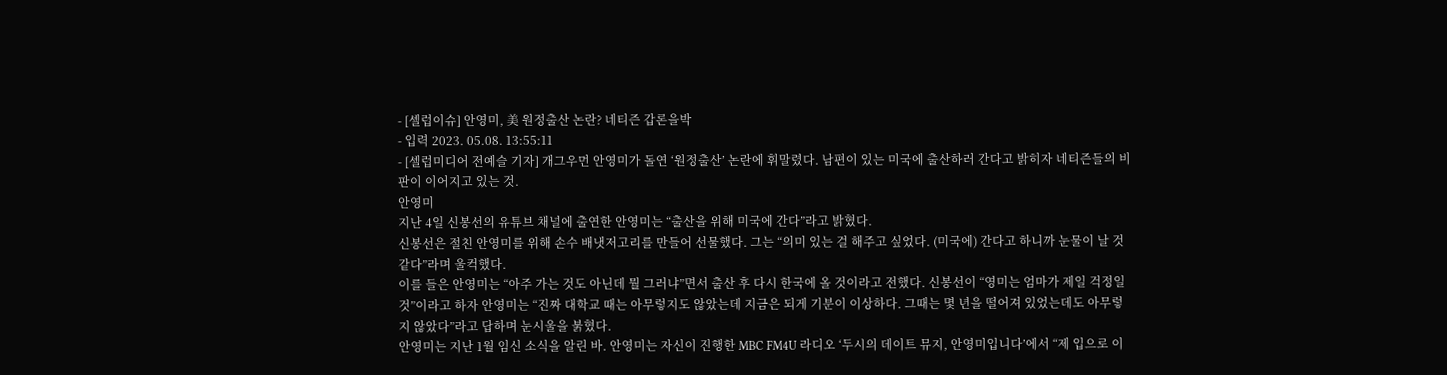- [셀럽이슈] 안영미, 美 원정출산 논란? 네티즌 갑론을박
- 입력 2023. 05.08. 13:55:11
- [셀럽미디어 전예슬 기자] 개그우먼 안영미가 돌연 ‘원정출산’ 논란에 휘말렸다. 남편이 있는 미국에 출산하러 간다고 밝히자 네티즌들의 비판이 이어지고 있는 것.
안영미
지난 4일 신봉선의 유튜브 채널에 출연한 안영미는 “출산을 위해 미국에 간다”라고 밝혔다.
신봉선은 절친 안영미를 위해 손수 배냇저고리를 만들어 선물했다. 그는 “의미 있는 걸 해주고 싶었다. (미국에) 간다고 하니까 눈물이 날 것 같다”라며 울컥했다.
이를 들은 안영미는 “아주 가는 것도 아닌데 뭘 그러냐”면서 출산 후 다시 한국에 올 것이라고 전했다. 신봉선이 “영미는 엄마가 제일 걱정일 것”이라고 하자 안영미는 “진짜 대학교 때는 아무렇지도 않았는데 지금은 되게 기분이 이상하다. 그때는 몇 년을 떨어져 있었는데도 아무렇지 않았다”라고 답하며 눈시울을 붉혔다.
안영미는 지난 1월 임신 소식을 알린 바. 안영미는 자신이 진행한 MBC FM4U 라디오 ‘두시의 데이트 뮤지, 안영미입니다’에서 “제 입으로 이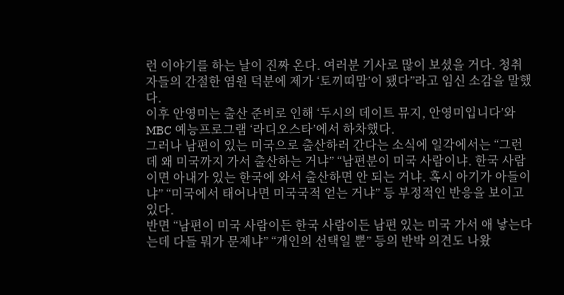런 이야기를 하는 날이 진짜 온다. 여러분 기사로 많이 보셨을 거다. 청취자들의 간절한 염원 덕분에 제가 ‘토끼띠맘’이 됐다”라고 임신 소감을 말했다.
이후 안영미는 출산 준비로 인해 ‘두시의 데이트 뮤지, 안영미입니다’와 MBC 예능프로그램 ‘라디오스타’에서 하차했다.
그러나 남편이 있는 미국으로 출산하러 간다는 소식에 일각에서는 “그런데 왜 미국까지 가서 출산하는 거냐” “남편분이 미국 사람이냐. 한국 사람이면 아내가 있는 한국에 와서 출산하면 안 되는 거냐. 혹시 아기가 아들이냐” “미국에서 태어나면 미국국적 얻는 거냐” 등 부정적인 반응을 보이고 있다.
반면 “남편이 미국 사람이든 한국 사람이든 남편 있는 미국 가서 애 낳는다는데 다들 뭐가 문제냐” “개인의 선택일 뿐” 등의 반박 의견도 나왔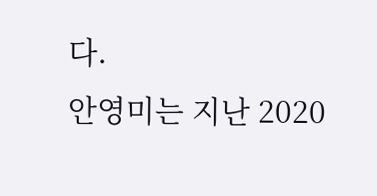다.
안영미는 지난 2020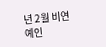년 2월 비연예인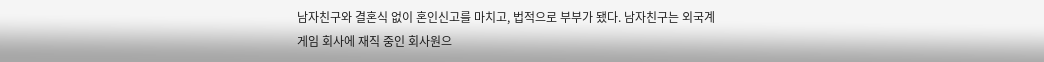남자친구와 결혼식 없이 혼인신고를 마치고, 법적으로 부부가 됐다. 남자친구는 외국계 게임 회사에 재직 중인 회사원으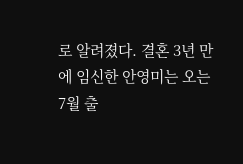로 알려졌다. 결혼 3년 만에 임신한 안영미는 오는 7월 출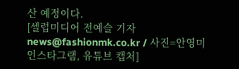산 예정이다.
[셀럽미디어 전예슬 기자 news@fashionmk.co.kr / 사진=안영미 인스타그램, 유튜브 캡처]